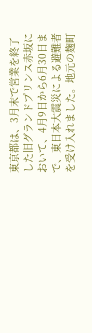東京都は、3月末で営業を終了した旧グランドプリンス赤坂において、4月9日から6月30日まで、東日本大震災による避難者を受け入れました。地元の麹町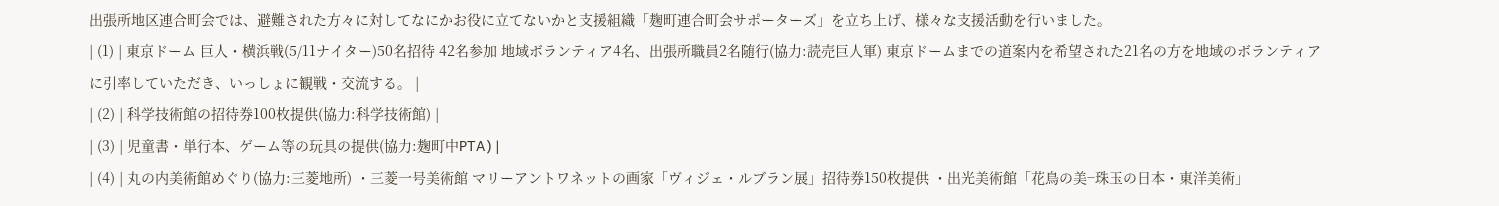出張所地区連合町会では、避難された方々に対してなにかお役に立てないかと支援組織「麹町連合町会サポーターズ」を立ち上げ、様々な支援活動を行いました。
| (1) | 東京ドーム 巨人・横浜戦(5/11ナイター)50名招待 42名参加 地域ボランティア4名、出張所職員2名随行(協力:読売巨人軍) 東京ドームまでの道案内を希望された21名の方を地域のボランティアに引率していただき、いっしょに観戦・交流する。 |
| (2) | 科学技術館の招待券100枚提供(協力:科学技術館) |
| (3) | 児童書・単行本、ゲーム等の玩具の提供(協力:麹町中PTA) |
| (4) | 丸の内美術館めぐり(協力:三菱地所) ・三菱一号美術館 マリーアントワネットの画家「ヴィジェ・ルブラン展」招待券150枚提供 ・出光美術館「花鳥の美−珠玉の日本・東洋美術」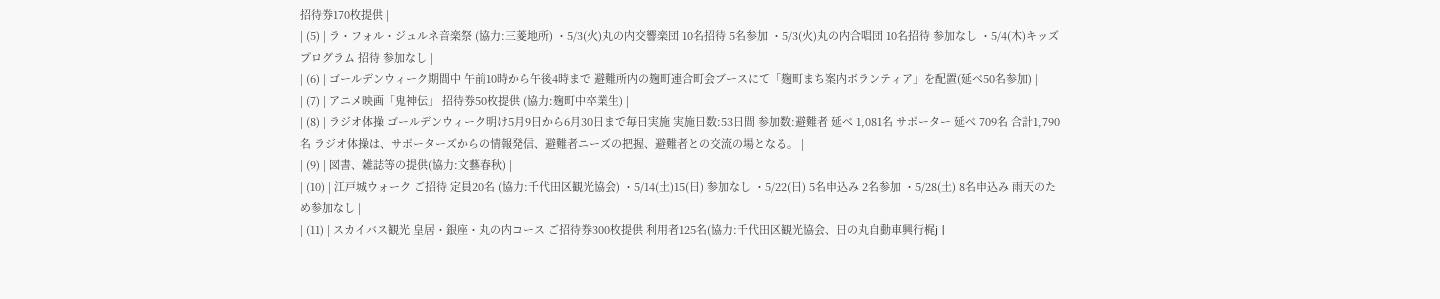招待券170枚提供 |
| (5) | ラ・フォル・ジュルネ音楽祭 (協力:三菱地所) ・5/3(火)丸の内交響楽団 10名招待 5名参加 ・5/3(火)丸の内合唱団 10名招待 参加なし ・5/4(木)キッズプログラム 招待 参加なし |
| (6) | ゴールデンウィーク期間中 午前10時から午後4時まで 避難所内の麹町連合町会ブースにて「麹町まち案内ボランティア」を配置(延べ50名参加) |
| (7) | アニメ映画「鬼神伝」 招待券50枚提供 (協力:麹町中卒業生) |
| (8) | ラジオ体操 ゴールデンウィーク明け5月9日から6月30日まで毎日実施 実施日数:53日間 参加数:避難者 延べ 1,081名 サポーター 延べ 709名 合計1,790名 ラジオ体操は、サポーターズからの情報発信、避難者ニーズの把握、避難者との交流の場となる。 |
| (9) | 図書、雑誌等の提供(協力:文藝春秋) |
| (10) | 江戸城ウォーク ご招待 定員20名 (協力:千代田区観光協会) ・5/14(土)15(日) 参加なし ・5/22(日) 5名申込み 2名参加 ・5/28(土) 8名申込み 雨天のため参加なし |
| (11) | スカイバス観光 皇居・銀座・丸の内コース ご招待券300枚提供 利用者125名(協力:千代田区観光協会、日の丸自動車興行梶j |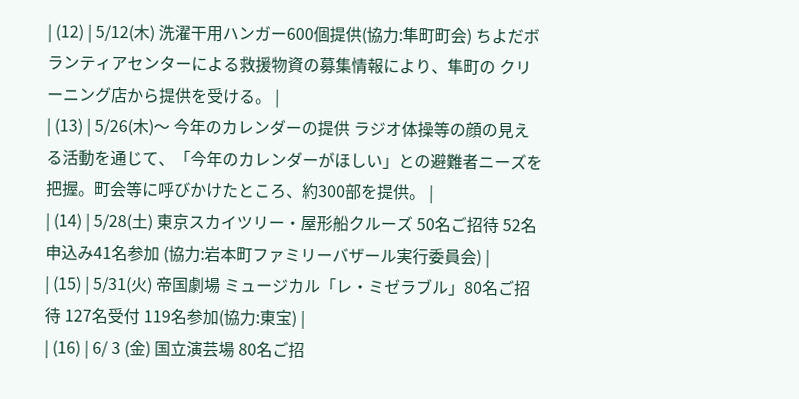| (12) | 5/12(木) 洗濯干用ハンガー600個提供(協力:隼町町会) ちよだボランティアセンターによる救援物資の募集情報により、隼町の クリーニング店から提供を受ける。 |
| (13) | 5/26(木)〜 今年のカレンダーの提供 ラジオ体操等の顔の見える活動を通じて、「今年のカレンダーがほしい」との避難者ニーズを把握。町会等に呼びかけたところ、約300部を提供。 |
| (14) | 5/28(土) 東京スカイツリー・屋形船クルーズ 50名ご招待 52名申込み41名参加 (協力:岩本町ファミリーバザール実行委員会) |
| (15) | 5/31(火) 帝国劇場 ミュージカル「レ・ミゼラブル」80名ご招待 127名受付 119名参加(協力:東宝) |
| (16) | 6/ 3 (金) 国立演芸場 80名ご招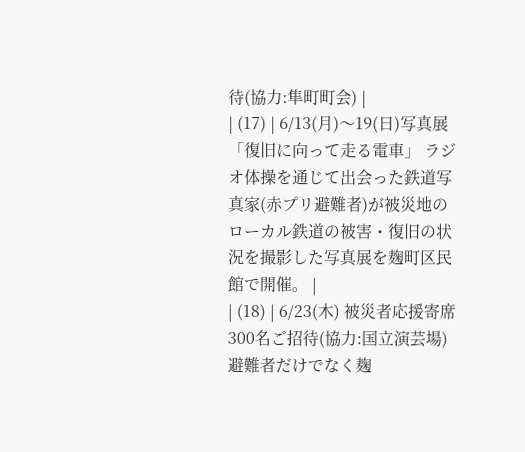待(協力:隼町町会) |
| (17) | 6/13(月)〜19(日)写真展「復旧に向って走る電車」 ラジオ体操を通じて出会った鉄道写真家(赤プリ避難者)が被災地の ローカル鉄道の被害・復旧の状況を撮影した写真展を麹町区民館で開催。 |
| (18) | 6/23(木) 被災者応援寄席 300名ご招待(協力:国立演芸場) 避難者だけでなく麹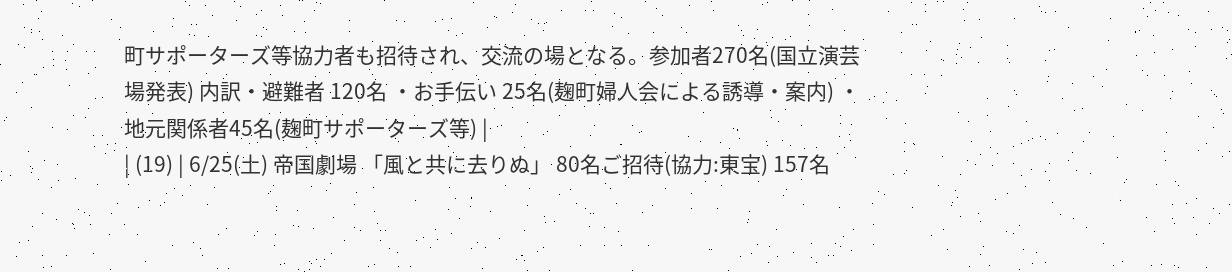町サポーターズ等協力者も招待され、交流の場となる。参加者270名(国立演芸場発表) 内訳・避難者 120名 ・お手伝い 25名(麹町婦人会による誘導・案内) ・地元関係者45名(麹町サポーターズ等) |
| (19) | 6/25(土) 帝国劇場 「風と共に去りぬ」 80名ご招待(協力:東宝) 157名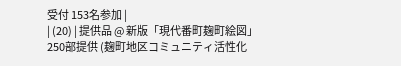受付 153名参加 |
| (20) | 提供品 @ 新版「現代番町麹町絵図」250部提供 (麹町地区コミュニティ活性化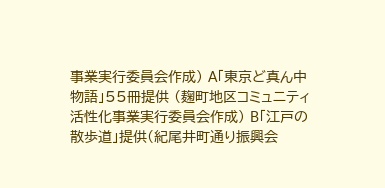事業実行委員会作成) A「東京ど真ん中物語」55冊提供 (麹町地区コミュニティ活性化事業実行委員会作成) B「江戸の散歩道」提供(紀尾井町通り振興会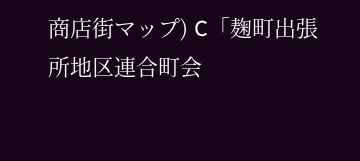商店街マップ) C「麹町出張所地区連合町会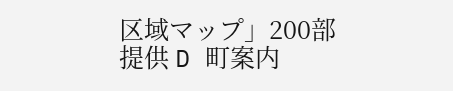区域マップ」200部提供 D 町案内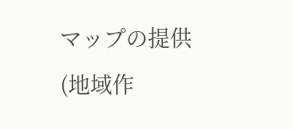マップの提供(地域作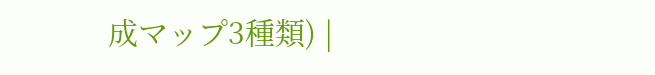成マップ3種類) |